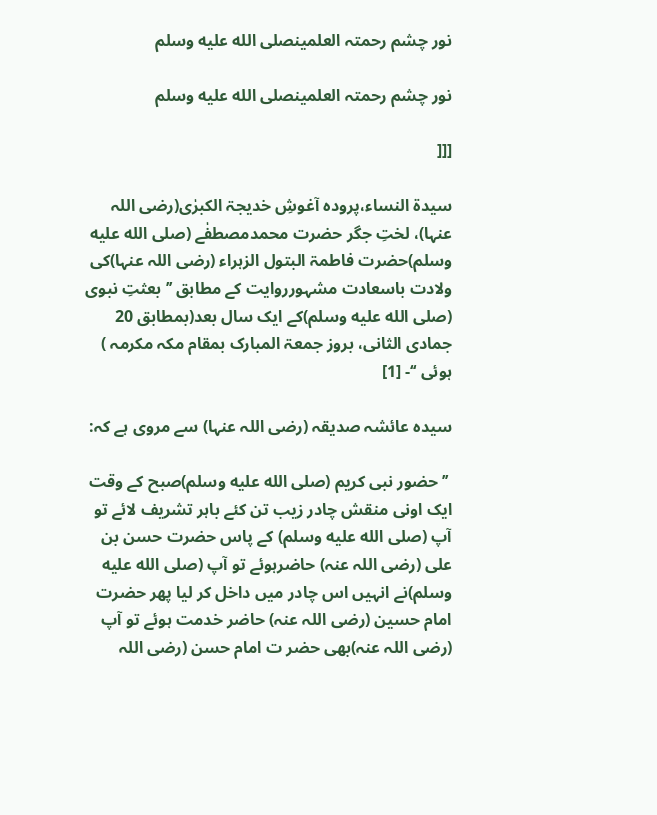نور چشم رحمتہ العلمینصلى الله عليه وسلم

نور چشم رحمتہ العلمینصلى الله عليه وسلم

[[[

سیدۃ النساء،پرودہ آغوشِ خدیجۃ الکبرٰی(رضی اللہ عنہا)، لختِ جگر حضرت محمدمصطفٰے (صلى الله عليه وسلم)حضرت فاطمۃ البتول الزہراء (رضی اللہ عنہا)کی ولادت باسعادت مشہورروایت کے مطابق ’’بعثتِ نبوی (صلى الله عليه وسلم)کے ایک سال بعد(بمطابق 20 جمادی الثانی، بروز جمعۃ المبارک بمقام مکہ مکرمہ ) ہوئی ‘‘- [1]

سیدہ عائشہ صدیقہ (رضی اللہ عنہا) سے مروی ہے کہ:

 ’’حضور نبی کریم (صلى الله عليه وسلم)صبح کے وقت ایک اونی منقش چادر زیب تن کئے باہر تشریف لائے تو آپ (صلى الله عليه وسلم) کے پاس حضرت حسن بن علی (رضی اللہ عنہ) حاضرہوئے تو آپ (صلى الله عليه وسلم)نے انہیں اس چادر میں داخل کر لیا پھر حضرت امام حسین (رضی اللہ عنہ) حاضر خدمت ہوئے تو آپ (رضی اللہ عنہ)بھی حضر ت امام حسن (رضی اللہ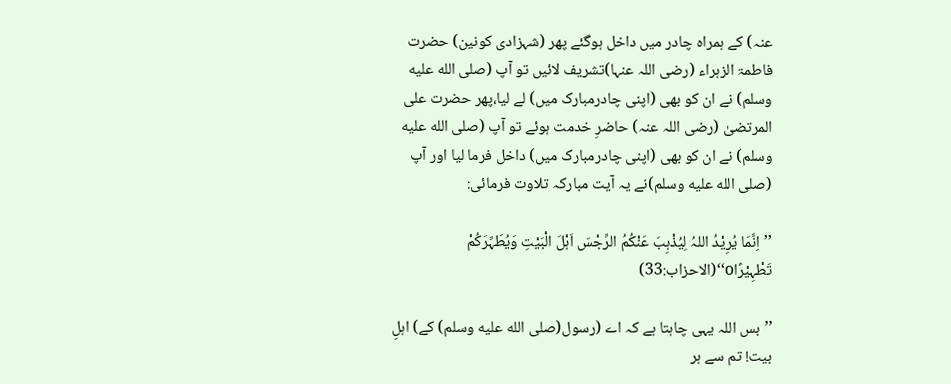عنہ) کے ہمراہ چادر میں داخل ہوگئے پھر (شہزادی کونین) حضرت فاطمۃ الزہراء (رضی اللہ عنہا)تشریف لائیں تو آپ (صلى الله عليه وسلم) نے ان کو بھی (اپنی چادرمبارک میں) لے لیا،پھر حضرت علی المرتضیٰ (رضی اللہ عنہ) حاضرِ خدمت ہوئے تو آپ (صلى الله عليه وسلم) نے ان کو بھی (اپنی چادرمبارک میں) داخل فرما لیا اور آپ (صلى الله عليه وسلم)نے یہ آیت مبارکہ تلاوت فرمائی:

’’اِنَّمَا یُرِیْدُ اللہُ لِیُذْہِبَ عَنْکُمُ الرِّجْسَ اَہْلَ الْبَیْتِ وَیُطَہِّرَکُمْ تَطْہِیْرًاo‘‘(الاحزاب:33)

’’بس اللہ یہی چاہتا ہے کہ اے (رسول(صلى الله عليه وسلم) کے) اہلِ بیت! تم سے ہر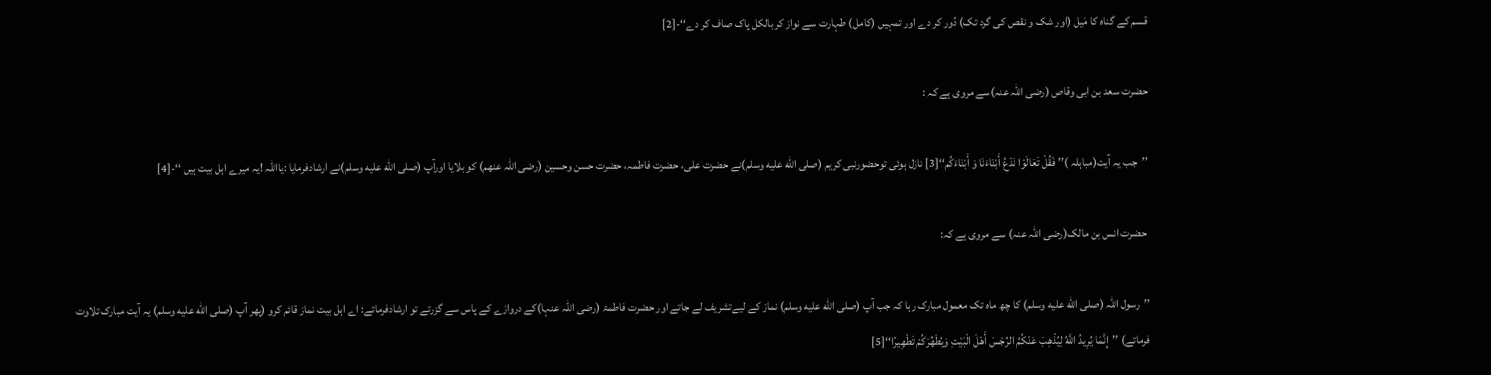قسم کے گناہ کا مَیل (اور شک و نقص کی گرد تک) دُور کر دے اور تمہیں (کامل) طہارت سے نواز کر بالکل پاک صاف کر دے‘‘-[2]

حضرت سعد بن ابی وقاص (رضی اللہ عنہ)سے مروی ہے کہ :

’’جب یہ آیت(مباہلہ )’’ فَقُلْ تَعَالَوْا نَدْعُ أَبْنَاءَنَا وَ أَبْنَاءَكُم‘‘[3] نازل ہوئی توحضورنبی کریم (صلى الله عليه وسلم)نے حضرت علی، حضرت فاطمہ، حضرت حسن وحسین (رضی اللہ عنھم) کو بلایا اورآپ (صلى الله عليه وسلم)نے ارشادفرمایا :یااللہ !یہ میرے اہل بیت ہیں ‘‘-[4]

 حضرت انس بن مالک(رضی اللہ عنہ) سے مروی ہے کہ:

’’رسول اللہ (صلى الله عليه وسلم) کا چھ ماہ تک معمول مبارک رہا کہ جب آپ (صلى الله عليه وسلم) نماز کے لیےتشریف لے جاتے اور حضرت فاطمۃ (رضی اللہ عنہا)کے دروازے کے پاس سے گزرتے تو ارشادفرماتے: اے اہل بیت نماز قائم کرو (پھر آپ (صلى الله عليه وسلم) یہ آیت مبارک تلاوت فرماتے) ’’إِنَّمَا يُرِيدُ اللَّهُ لِيُذْهِبَ عَنْكُمُ الرِّجْسَ أَهْلَ الْبَيْتِ وَيُطَهِّرَكُمْ تَطْهِيرًا‘‘[5]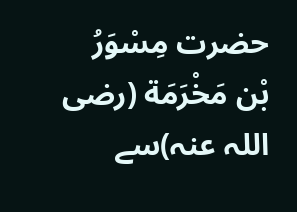حضرت مِسْوَرُ بْن مَخْرَمَة (رضی اللہ عنہ)سے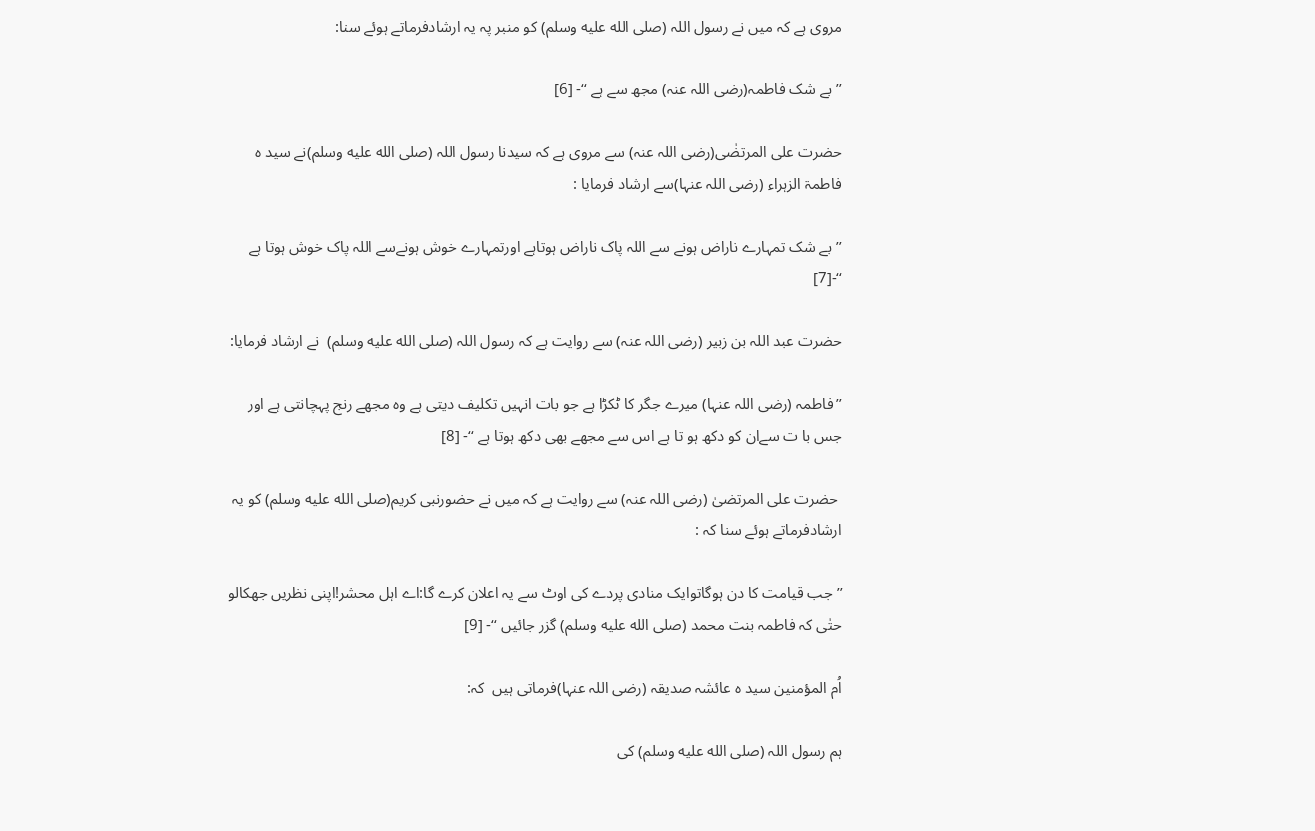مروی ہے کہ میں نے رسول اللہ (صلى الله عليه وسلم) کو منبر پہ یہ ارشادفرماتے ہوئے سنا:

’’بے شک فاطمہ(رضی اللہ عنہ) مجھ سے ہے ‘‘- [6]

حضرت علی المرتضٰی(رضی اللہ عنہ) سے مروی ہے کہ سیدنا رسول اللہ (صلى الله عليه وسلم)نے سید ہ فاطمۃ الزہراء (رضی اللہ عنہا)سے ارشاد فرمایا :

’’بے شک تمہارے ناراض ہونے سے اللہ پاک ناراض ہوتاہے اورتمہارے خوش ہونےسے اللہ پاک خوش ہوتا ہے ‘‘-[7]

حضرت عبد اللہ بن زبیر (رضی اللہ عنہ) سے روایت ہے کہ رسول اللہ (صلى الله عليه وسلم)  نے ارشاد فرمایا:

’’فاطمہ (رضی اللہ عنہا) میرے جگر کا ٹکڑا ہے جو بات انہیں تکلیف دیتی ہے وہ مجھے رنج پہچانتی ہے اور جس با ت سےان کو دکھ ہو تا ہے اس سے مجھے بھی دکھ ہوتا ہے ‘‘- [8]

 حضرت علی المرتضیٰ (رضی اللہ عنہ) سے روایت ہے کہ میں نے حضورنبی کریم(صلى الله عليه وسلم) کو یہ ارشادفرماتے ہوئے سنا کہ :

’’جب قیامت کا دن ہوگاتوایک منادی پردے کی اوٹ سے یہ اعلان کرے گا:اے اہل محشر!اپنی نظریں جھکالو حتٰی کہ فاطمہ بنت محمد (صلى الله عليه وسلم) گزر جائیں ‘‘- [9]

اُم المؤمنین سید ہ عائشہ صدیقہ (رضی اللہ عنہا)فرماتی ہیں  کہ:

ہم رسول اللہ (صلى الله عليه وسلم) کی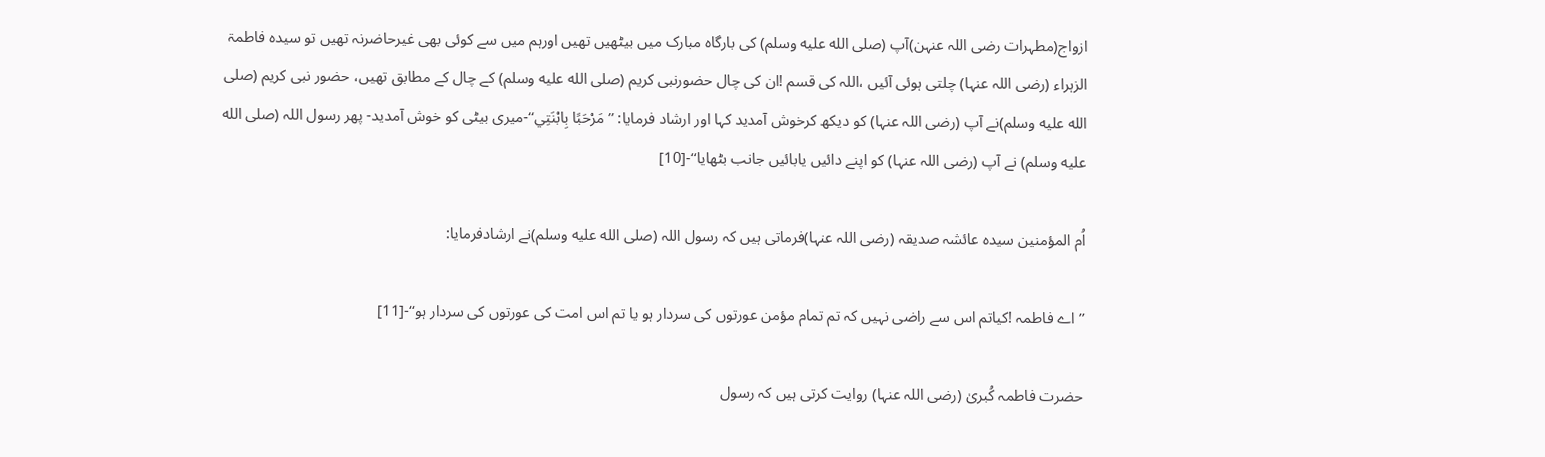ازواج(مطہرات رضی اللہ عنہن)آپ (صلى الله عليه وسلم) کی بارگاہ مبارک میں بیٹھیں تھیں اورہم میں سے کوئی بھی غیرحاضرنہ تھیں تو سیدہ فاطمۃ الزہراء (رضی اللہ عنہا) چلتی ہوئی آئیں ،اللہ کی قسم !ان کی چال حضورنبی کریم (صلى الله عليه وسلم) کے چال کے مطابق تھیں، حضور نبی کریم (صلى الله عليه وسلم)نے آپ (رضی اللہ عنہا) کو دیکھ کرخوش آمدید کہا اور ارشاد فرمایا: ’’مَرْحَبًا بِابْنَتِي‘‘-میری بیٹی کو خوش آمدید- پھر رسول اللہ (صلى الله عليه وسلم) نے آپ (رضی اللہ عنہا) کو اپنے دائیں یابائیں جانب بٹھایا‘‘-[10]

اُم المؤمنین سیدہ عائشہ صدیقہ (رضی اللہ عنہا)فرماتی ہیں کہ رسول اللہ (صلى الله عليه وسلم)نے ارشادفرمایا:

’’اے فاطمہ !کیاتم اس سے راضی نہیں کہ تم تمام مؤمن عورتوں کی سردار ہو یا تم اس امت کی عورتوں کی سردار ہو‘‘-[11]

حضرت فاطمہ کُبریٰ (رضی اللہ عنہا) روایت کرتی ہیں کہ رسول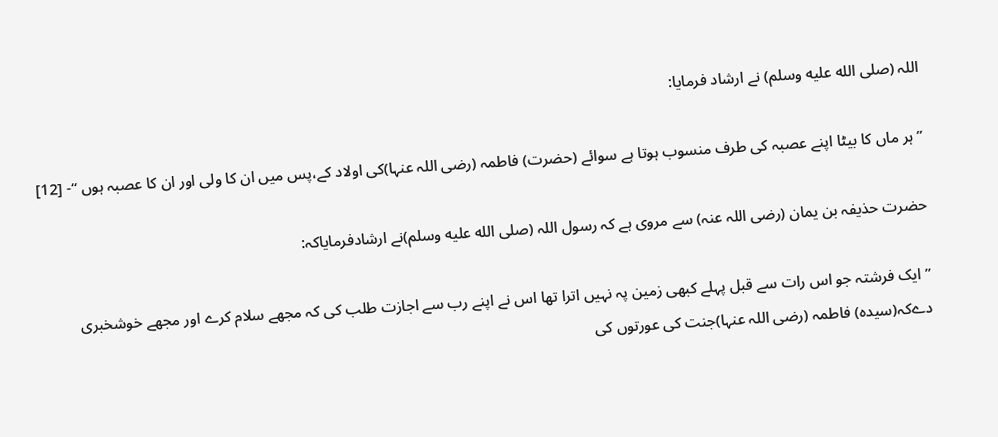اللہ (صلى الله عليه وسلم) نے ارشاد فرمایا:

’’ہر ماں کا بیٹا اپنے عصبہ کی طرف منسوب ہوتا ہے سوائے (حضرت) فاطمہ (رضی اللہ عنہا)کی اولاد کے،پس میں ان کا ولی اور ان کا عصبہ ہوں ‘‘- [12]

حضرت حذیفہ بن یمان (رضی اللہ عنہ) سے مروی ہے کہ رسول اللہ (صلى الله عليه وسلم)نے ارشادفرمایاکہ:

’’ ایک فرشتہ جو اس رات سے قبل پہلے کبھی زمین پہ نہیں اترا تھا اس نے اپنے رب سے اجازت طلب کی کہ مجھے سلام کرے اور مجھے خوشخبری دےکہ(سیدہ) فاطمہ (رضی اللہ عنہا)جنت کی عورتوں کی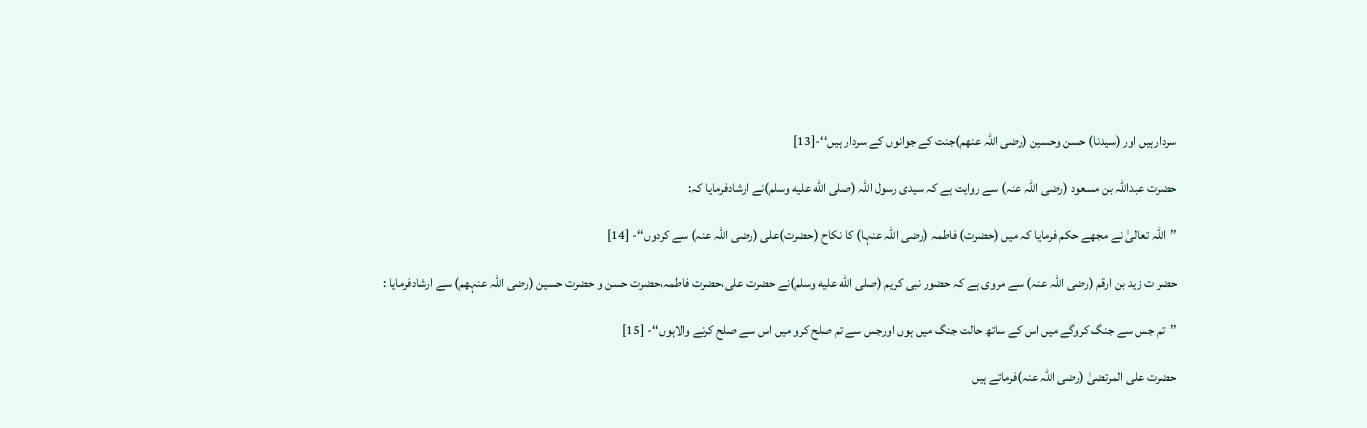سردارہیں اور (سیدنا) حسن وحسین (رضی اللہ عنھم)جنت کے جوانوں کے سردار ہیں‘‘-[13]

حضرت عبداللہ بن مسعود (رضی اللہ عنہ) سے روایت ہے کہ سیدی رسول اللہ (صلى الله عليه وسلم)نے ارشادفرمایا کہ:

’’اللہ تعالیٰ نے مجھے حکم فرمایا کہ میں (حضرت) فاطمہ (رضی اللہ عنہا) کا نکاح (حضرت)علی (رضی اللہ عنہ) سے کردوں‘‘- [14]

حضر ت زید بن ارقم (رضی اللہ عنہ) سے مروی ہے کہ حضور نبی کریم (صلى الله عليه وسلم)نے حضرت علی،حضرت فاطمہ،حضرت حسن و حضرت حسین (رضی اللہ عنہھم) سے ارشادفرمایا :

’’تم جس سے جنگ کروگے میں اس کے ساتھ حالت جنگ میں ہوں اورجس سے تم صلح کرو میں اس سے صلح کرنے والاہوں‘‘- [15]

حضرت علی المرتضیٰ (رضی اللہ عنہ)فرماتے ہیں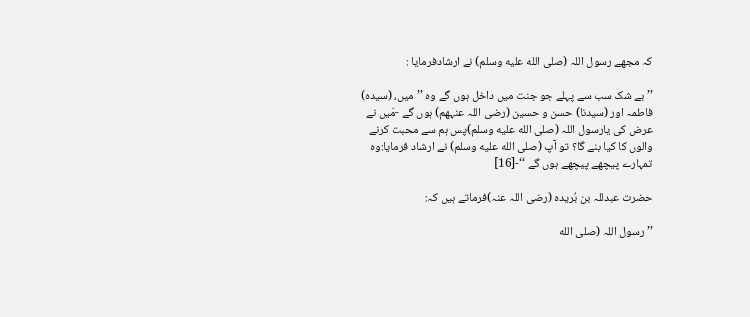کہ مجھے رسول اللہ (صلى الله عليه وسلم) نے ارشادفرمایا :

’’بے شک سب سے پہلے جو جنت میں داخل ہوں گے وہ ’’میں، (سیدہ) فاطمہ اور (سیدنا) حسن و حسین (رضی اللہ عنہھم) ہوں گے -مَیں نے عرض کی یارسول اللہ (صلى الله عليه وسلم)پس ہم سے محبت کرنے والوں کا کیا بنے گا؟ تو آپ (صلى الله عليه وسلم) نے ارشاد فرمایا:وہ تمہارے پیچھے پیچھے ہوں گے ‘‘-[16]

حضرت عبدللہ بن بُریدہ (رضی اللہ عنہ)فرماتے ہیں کہ:

’’ رسول اللہ (صلى الله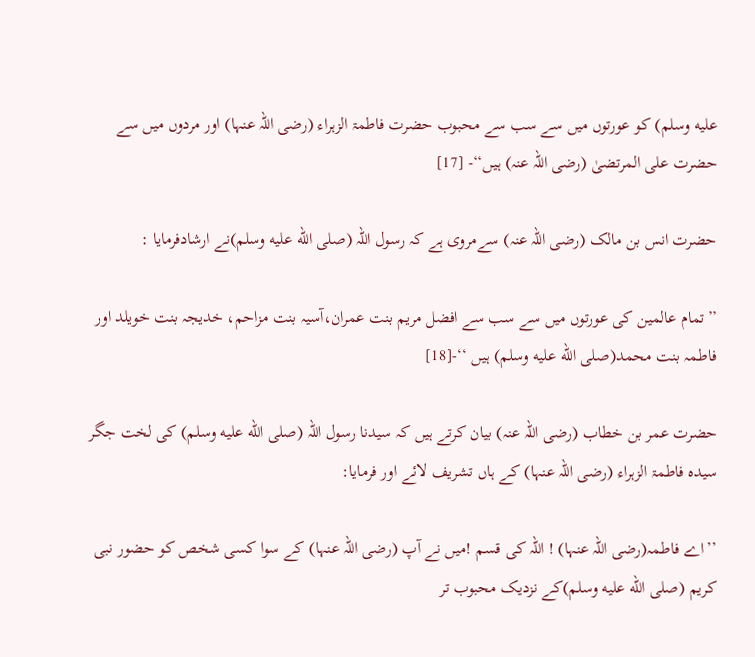عليه وسلم) کو عورتوں میں سے سب سے محبوب حضرت فاطمۃ الزہراء (رضی اللہ عنہا) اور مردوں میں سے حضرت علی المرتضیٰ (رضی اللہ عنہ) ہیں‘‘- [17]

حضرت انس بن مالک (رضی اللہ عنہ) سےمروی ہے کہ رسول اللہ (صلى الله عليه وسلم)نے ارشادفرمایا :

’’تمام عالمین کی عورتوں میں سے سب سے افضل مریم بنت عمران،آسیہ بنت مزاحم، خدیجہ بنت خویلد اور فاطمہ بنت محمد(صلى الله عليه وسلم) ہیں ‘‘-[18]

حضرت عمر بن خطاب (رضی اللہ عنہ) بیان کرتے ہیں کہ سیدنا رسول اللہ (صلى الله عليه وسلم) کی لخت جگر سیدہ فاطمۃ الزہراء (رضی اللہ عنہا) کے ہاں تشریف لائے اور فرمایا:

’’اے فاطمہ(رضی اللہ عنہا) ! اللہ کی قسم !میں نے آپ (رضی اللہ عنہا) کے سوا کسی شخص کو حضور نبی کریم (صلى الله عليه وسلم)کے نزدیک محبوب تر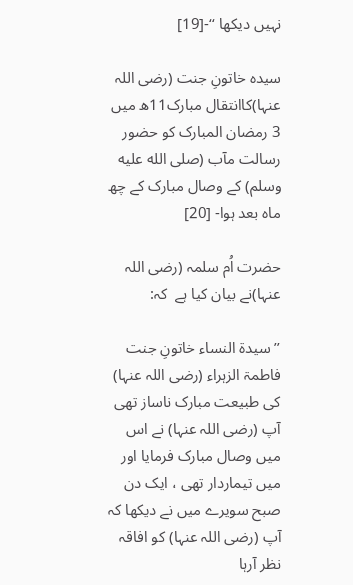نہیں دیکھا ‘‘-[19]

سیدہ خاتونِ جنت (رضی اللہ عنہا)کاانتقال مبارک11ھ میں 3 رمضان المبارک کو حضور رسالت مآب (صلى الله عليه وسلم) کے وصال مبارک کے چھ ماہ بعد ہوا- [20]

حضرت اُم سلمہ (رضی اللہ عنہا)نے بیان کیا ہے  کہ:

’’سیدۃ النساء خاتونِ جنت فاطمۃ الزہراء (رضی اللہ عنہا) کی طبیعت مبارک ناساز تھی آپ (رضی اللہ عنہا) نے اس میں وصال مبارک فرمایا اور میں تیماردار تھی ، ایک دن صبح سویرے میں نے دیکھا کہ آپ (رضی اللہ عنہا) کو افاقہ نظر آرہا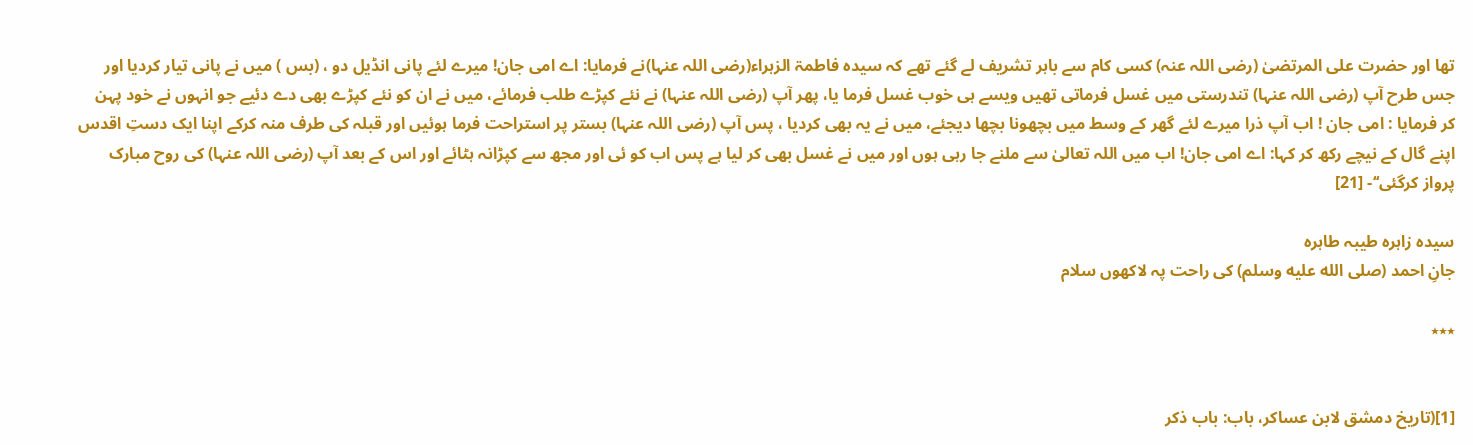تھا اور حضرت علی المرتضیٰ (رضی اللہ عنہ) کسی کام سے باہر تشریف لے گئے تھے کہ سیدہ فاطمۃ الزہراء(رضی اللہ عنہا)نے فرمایا: اے امی جان! میرے لئے پانی انڈیل دو ، (بس ) میں نے پانی تیار کردیا اور جس طرح آپ (رضی اللہ عنہا) تندرستی میں غسل فرماتی تھیں ویسے ہی خوب غسل فرما یا، پھر آپ (رضی اللہ عنہا) نے نئے کپڑے طلب فرمائے، میں نے ان کو نئے کپڑے بھی دے دئیے جو انہوں نے خود پہن کر فرمایا : امی جان ! اب آپ ذرا میرے لئے گھر کے وسط میں بچھونا بچھا دیجئے، میں نے یہ بھی کردیا ، پس آپ (رضی اللہ عنہا) بستر پر استراحت فرما ہوئیں اور قبلہ کی طرف منہ کرکے اپنا ایک دستِ اقدس اپنے گال کے نیچے رکھ کر کہا: اے امی جان! اب میں اللہ تعالیٰ سے ملنے جا رہی ہوں اور میں نے غسل بھی کر لیا ہے پس اب کو ئی اور مجھ سے کپڑانہ ہٹائے اور اس کے بعد آپ (رضی اللہ عنہا) کی روح مبارک پرواز کرگئی‘‘- [21]

سیدہ زاہرہ طیبہ طاہرہ
جانِ احمد (صلى الله عليه وسلم) کی راحت پہ لاکھوں سلام

٭٭٭


[1](تاریخ دمشق لابن عساکر، باب: باب ذكر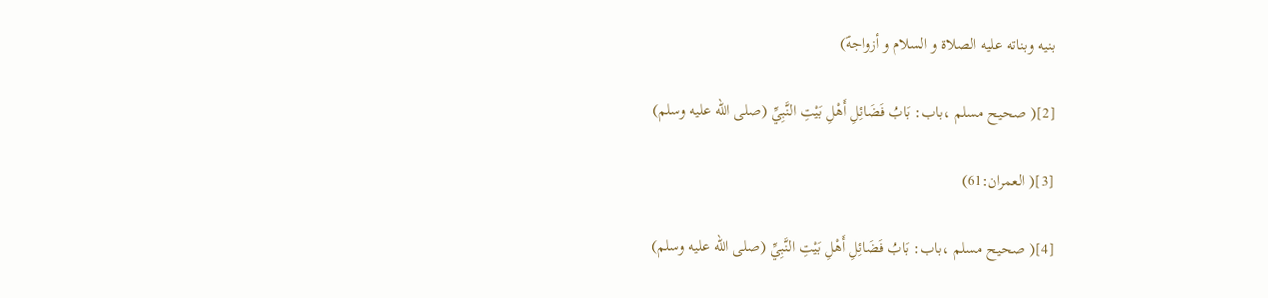بنيه وبناته عليه الصلاة و السلام و أزواجهؐ)

[2]( صحیح مسلم ،باب: بَابُ فَضَائِلِ أَهْلِ بَيْتِ النَّبِيِّ (صلى الله عليه وسلم)

[3]( العمران:61)

[4]( صحیح مسلم ،باب: بَابُ فَضَائِلِ أَهْلِ بَيْتِ النَّبِيِّ (صلى الله عليه وسلم)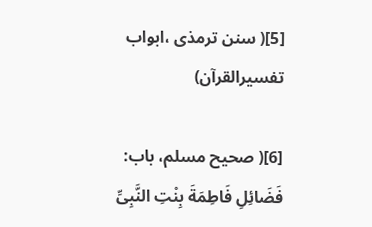[5]( سنن ترمذی ،ابواب تفسیرالقرآن)

[6]( صحيح مسلم، باب: فَضَائِلِ فَاطِمَةَ بِنْتِ النَّبِىِّ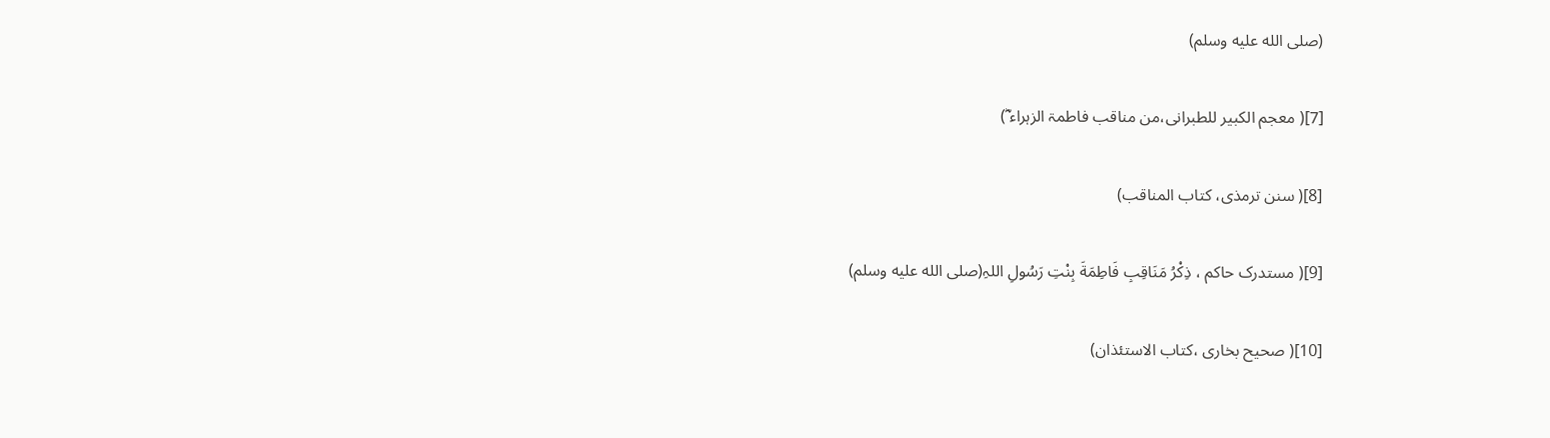(صلى الله عليه وسلم)

[7]( معجم الکبیر للطبرانی،من مناقب فاطمۃ الزہراء ؓ)

[8]( سنن ترمذى، کتاب المناقب)

[9]( مستدرک حاکم ، ذِكْرُ مَنَاقِبِ فَاطِمَةَ بِنْتِ رَسُولِ اللہِ(صلى الله عليه وسلم)

[10]( صحیح بخاری ،کتاب الاستئذان)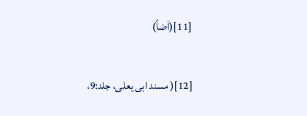[11](اٰضاً)

[12]( مسند ابی يعلى، جلد:9،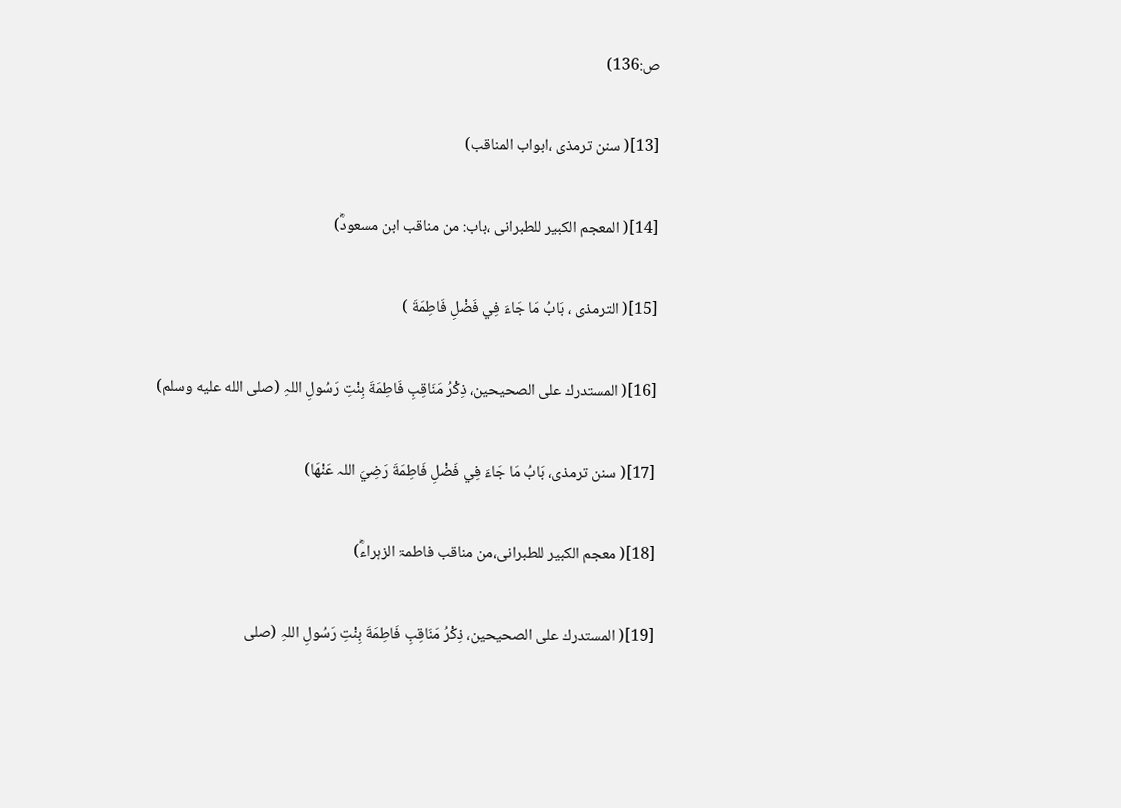ص:136)

[13]( سنن ترمذی ،ابواب المناقب)

[14]( المعجم الکبیر للطبرانی ،باب: من مناقب ابن مسعودؓ)

[15]( الترمذی ، بَابُ مَا جَاءَ فِي فَضْلِ فَاطِمَةَ )

[16]( المستدرك على الصحيحين، ذِكْرُ مَنَاقِبِ فَاطِمَةَ بِنْتِ رَسُولِ اللہِ (صلى الله عليه وسلم)

[17]( سنن ترمذی، بَابُ مَا جَاءَ فِي فَضْلِ فَاطِمَةَ رَضِيَ اللہ عَنْهَا)

[18]( معجم الکبیر للطبرانی،من مناقب فاطمۃ الزہراءؓ)

[19]( المستدرك على الصحيحين، ذِكْرُ مَنَاقِبِ فَاطِمَةَ بِنْتِ رَسُولِ اللہِ (صلى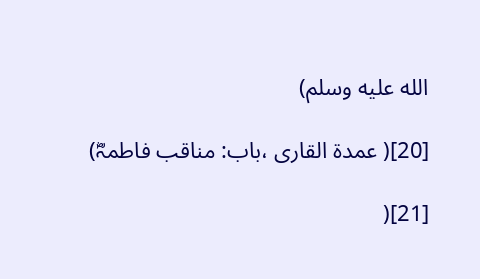الله عليه وسلم)

[20]( عمدۃ القاری ،باب: مناقب فاطمہؓ)

[21](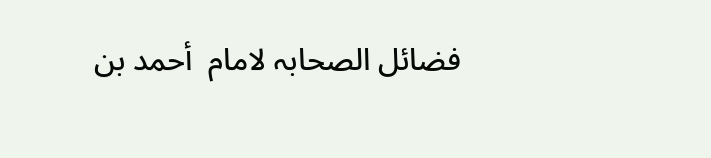فضائل الصحابہ لامام  أحمد بن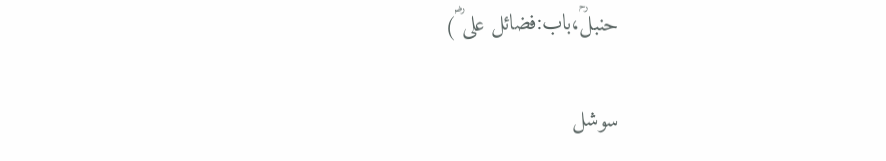حنبلؒ،باب:فضائل علی ؓ)

سوشل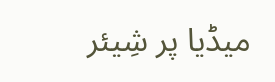میڈیا پر شِیئر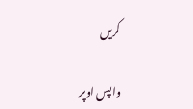کریں

واپس اوپر